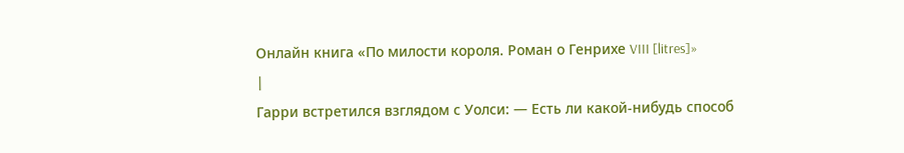Онлайн книга «По милости короля. Роман о Генрихе VIII [litres]»
|
Гарри встретился взглядом с Уолси: — Есть ли какой-нибудь способ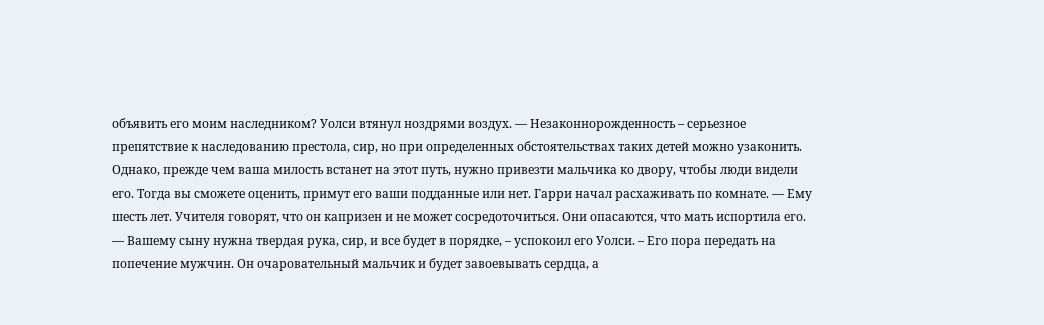объявить его моим наследником? Уолси втянул ноздрями воздух. — Незаконнорожденность – серьезное препятствие к наследованию престола, сир, но при определенных обстоятельствах таких детей можно узаконить. Однако, прежде чем ваша милость встанет на этот путь, нужно привезти мальчика ко двору, чтобы люди видели его. Тогда вы сможете оценить, примут его ваши подданные или нет. Гарри начал расхаживать по комнате. — Ему шесть лет. Учителя говорят, что он капризен и не может сосредоточиться. Они опасаются, что мать испортила его. — Вашему сыну нужна твердая рука, сир, и все будет в порядке, – успокоил его Уолси. – Его пора передать на попечение мужчин. Он очаровательный мальчик и будет завоевывать сердца, а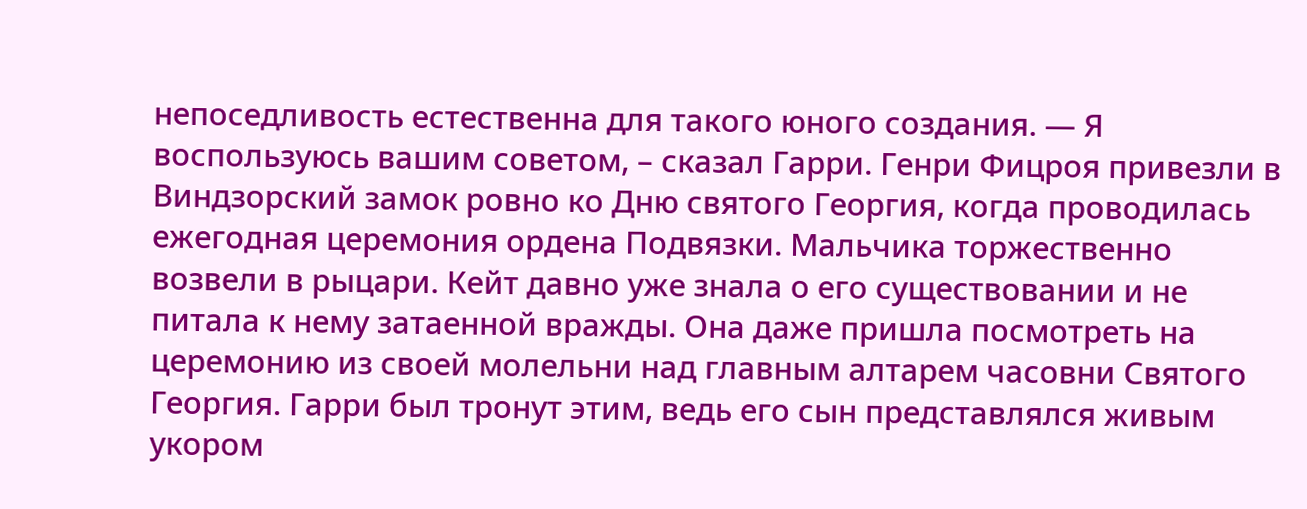непоседливость естественна для такого юного создания. — Я воспользуюсь вашим советом, – сказал Гарри. Генри Фицроя привезли в Виндзорский замок ровно ко Дню святого Георгия, когда проводилась ежегодная церемония ордена Подвязки. Мальчика торжественно возвели в рыцари. Кейт давно уже знала о его существовании и не питала к нему затаенной вражды. Она даже пришла посмотреть на церемонию из своей молельни над главным алтарем часовни Святого Георгия. Гарри был тронут этим, ведь его сын представлялся живым укором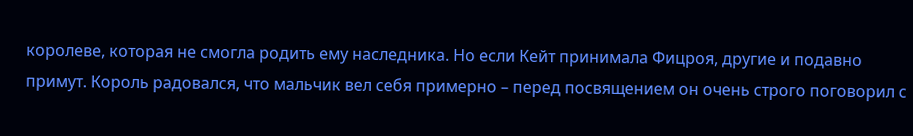королеве, которая не смогла родить ему наследника. Но если Кейт принимала Фицроя, другие и подавно примут. Король радовался, что мальчик вел себя примерно – перед посвящением он очень строго поговорил с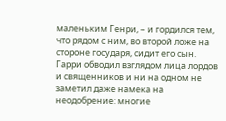маленьким Генри, – и гордился тем, что рядом с ним, во второй ложе на стороне государя, сидит его сын. Гарри обводил взглядом лица лордов и священников и ни на одном не заметил даже намека на неодобрение: многие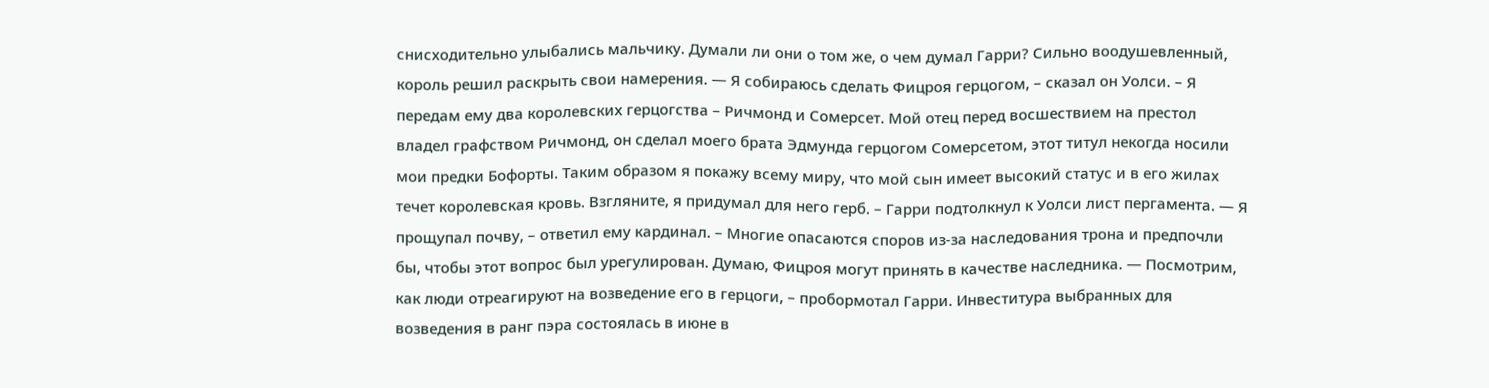снисходительно улыбались мальчику. Думали ли они о том же, о чем думал Гарри? Сильно воодушевленный, король решил раскрыть свои намерения. — Я собираюсь сделать Фицроя герцогом, – сказал он Уолси. – Я передам ему два королевских герцогства – Ричмонд и Сомерсет. Мой отец перед восшествием на престол владел графством Ричмонд, он сделал моего брата Эдмунда герцогом Сомерсетом, этот титул некогда носили мои предки Бофорты. Таким образом я покажу всему миру, что мой сын имеет высокий статус и в его жилах течет королевская кровь. Взгляните, я придумал для него герб. – Гарри подтолкнул к Уолси лист пергамента. — Я прощупал почву, – ответил ему кардинал. – Многие опасаются споров из-за наследования трона и предпочли бы, чтобы этот вопрос был урегулирован. Думаю, Фицроя могут принять в качестве наследника. — Посмотрим, как люди отреагируют на возведение его в герцоги, – пробормотал Гарри. Инвеститура выбранных для возведения в ранг пэра состоялась в июне в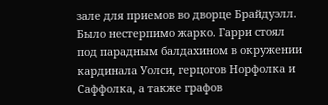зале для приемов во дворце Брайдуэлл. Было нестерпимо жарко. Гарри стоял под парадным балдахином в окружении кардинала Уолси, герцогов Норфолка и Саффолка, а также графов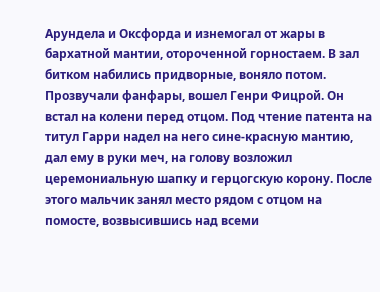Арундела и Оксфорда и изнемогал от жары в бархатной мантии, отороченной горностаем. В зал битком набились придворные, воняло потом. Прозвучали фанфары, вошел Генри Фицрой. Он встал на колени перед отцом. Под чтение патента на титул Гарри надел на него сине-красную мантию, дал ему в руки меч, на голову возложил церемониальную шапку и герцогскую корону. После этого мальчик занял место рядом с отцом на помосте, возвысившись над всеми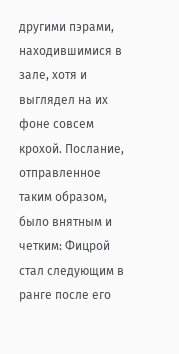другими пэрами, находившимися в зале, хотя и выглядел на их фоне совсем крохой. Послание, отправленное таким образом, было внятным и четким: Фицрой стал следующим в ранге после его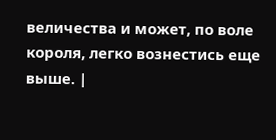величества и может, по воле короля, легко вознестись еще выше. |